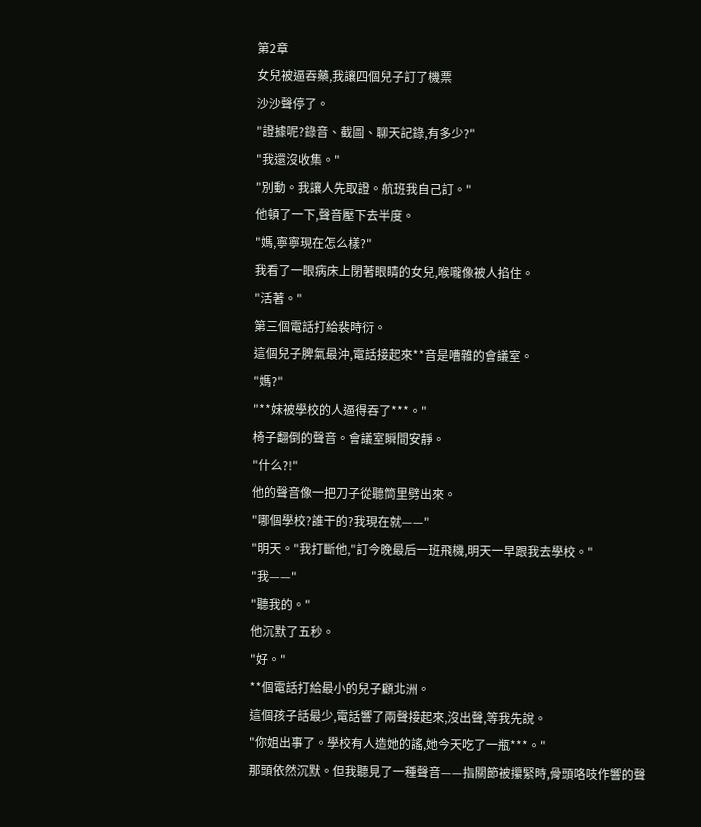第2章
女兒被逼吞藥,我讓四個兒子訂了機票
沙沙聲停了。
"證據呢?錄音、截圖、聊天記錄,有多少?"
"我還沒收集。"
"別動。我讓人先取證。航班我自己訂。"
他頓了一下,聲音壓下去半度。
"媽,寧寧現在怎么樣?"
我看了一眼病床上閉著眼睛的女兒,喉嚨像被人掐住。
"活著。"
第三個電話打給裴時衍。
這個兒子脾氣最沖,電話接起來**音是嘈雜的會議室。
"媽?"
"**妹被學校的人逼得吞了***。"
椅子翻倒的聲音。會議室瞬間安靜。
"什么?!"
他的聲音像一把刀子從聽筒里劈出來。
"哪個學校?誰干的?我現在就——"
"明天。"我打斷他,"訂今晚最后一班飛機,明天一早跟我去學校。"
"我——"
"聽我的。"
他沉默了五秒。
"好。"
**個電話打給最小的兒子顧北洲。
這個孩子話最少,電話響了兩聲接起來,沒出聲,等我先說。
"你姐出事了。學校有人造她的謠,她今天吃了一瓶***。"
那頭依然沉默。但我聽見了一種聲音——指關節被攥緊時,骨頭咯吱作響的聲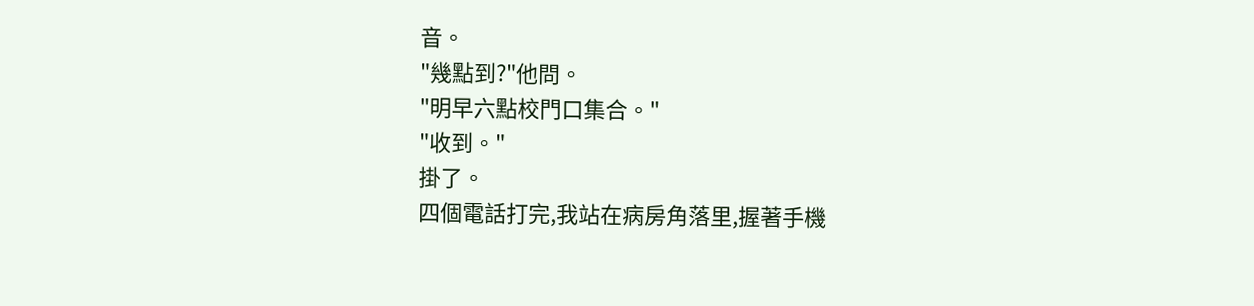音。
"幾點到?"他問。
"明早六點校門口集合。"
"收到。"
掛了。
四個電話打完,我站在病房角落里,握著手機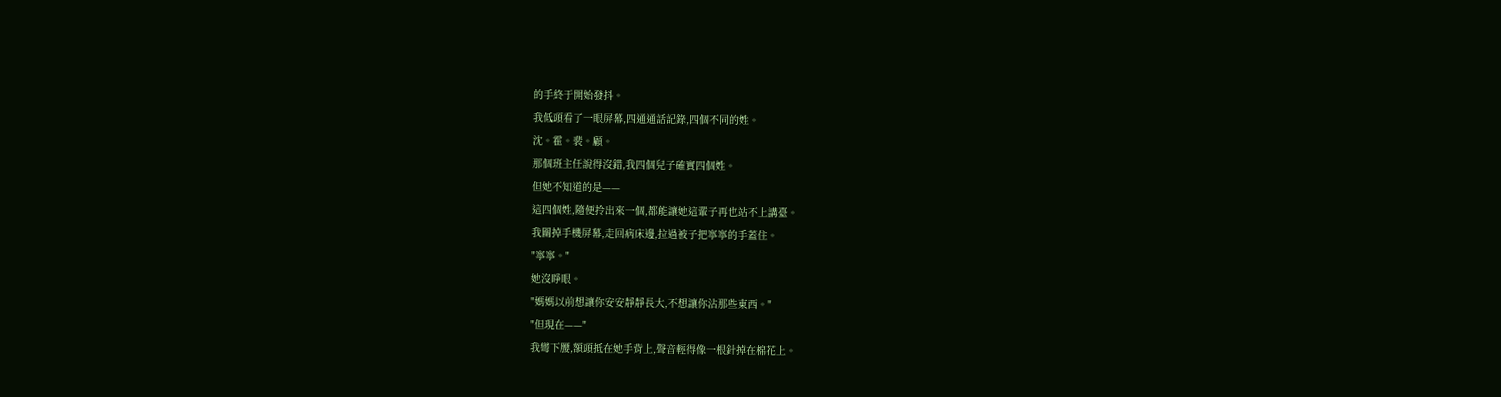的手終于開始發抖。
我低頭看了一眼屏幕,四通通話記錄,四個不同的姓。
沈。霍。裴。顧。
那個班主任說得沒錯,我四個兒子確實四個姓。
但她不知道的是——
這四個姓,隨便拎出來一個,都能讓她這輩子再也站不上講臺。
我關掉手機屏幕,走回病床邊,拉過被子把寧寧的手蓋住。
"寧寧。"
她沒睜眼。
"媽媽以前想讓你安安靜靜長大,不想讓你沾那些東西。"
"但現在——"
我彎下腰,額頭抵在她手背上,聲音輕得像一根針掉在棉花上。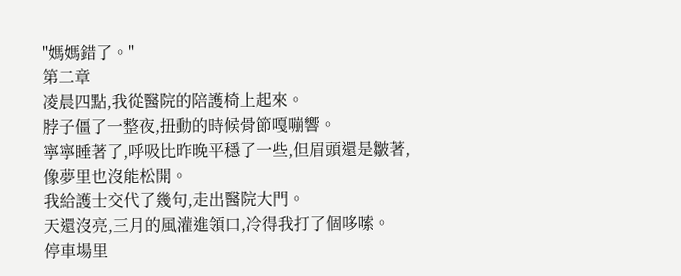"媽媽錯了。"
第二章
凌晨四點,我從醫院的陪護椅上起來。
脖子僵了一整夜,扭動的時候骨節嘎嘣響。
寧寧睡著了,呼吸比昨晚平穩了一些,但眉頭還是皺著,像夢里也沒能松開。
我給護士交代了幾句,走出醫院大門。
天還沒亮,三月的風灌進領口,冷得我打了個哆嗦。
停車場里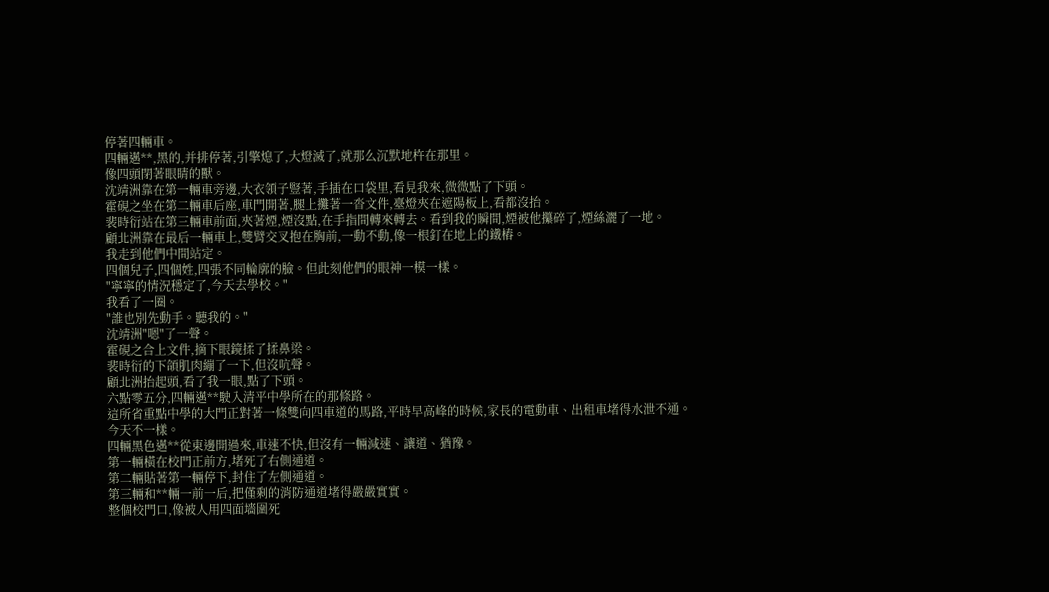停著四輛車。
四輛邁**,黑的,并排停著,引擎熄了,大燈滅了,就那么沉默地杵在那里。
像四頭閉著眼睛的獸。
沈靖洲靠在第一輛車旁邊,大衣領子豎著,手插在口袋里,看見我來,微微點了下頭。
霍硯之坐在第二輛車后座,車門開著,腿上攤著一沓文件,臺燈夾在遮陽板上,看都沒抬。
裴時衍站在第三輛車前面,夾著煙,煙沒點,在手指間轉來轉去。看到我的瞬間,煙被他攥碎了,煙絲灑了一地。
顧北洲靠在最后一輛車上,雙臂交叉抱在胸前,一動不動,像一根釘在地上的鐵樁。
我走到他們中間站定。
四個兒子,四個姓,四張不同輪廓的臉。但此刻他們的眼神一模一樣。
"寧寧的情況穩定了,今天去學校。"
我看了一圈。
"誰也別先動手。聽我的。"
沈靖洲"嗯"了一聲。
霍硯之合上文件,摘下眼鏡揉了揉鼻梁。
裴時衍的下頜肌肉繃了一下,但沒吭聲。
顧北洲抬起頭,看了我一眼,點了下頭。
六點零五分,四輛邁**駛入清平中學所在的那條路。
這所省重點中學的大門正對著一條雙向四車道的馬路,平時早高峰的時候,家長的電動車、出租車堵得水泄不通。
今天不一樣。
四輛黑色邁**從東邊開過來,車速不快,但沒有一輛減速、讓道、猶豫。
第一輛橫在校門正前方,堵死了右側通道。
第二輛貼著第一輛停下,封住了左側通道。
第三輛和**輛一前一后,把僅剩的消防通道堵得嚴嚴實實。
整個校門口,像被人用四面墻圍死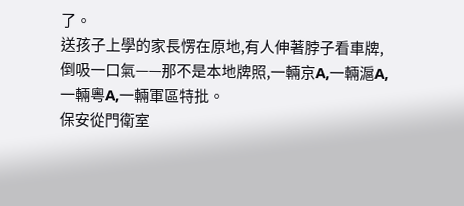了。
送孩子上學的家長愣在原地,有人伸著脖子看車牌,倒吸一口氣——那不是本地牌照,一輛京A,一輛滬A,一輛粵A,一輛軍區特批。
保安從門衛室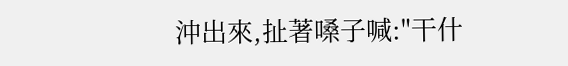沖出來,扯著嗓子喊:"干什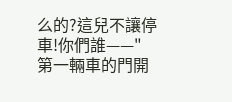么的?這兒不讓停車!你們誰——"
第一輛車的門開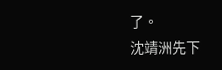了。
沈靖洲先下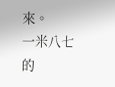來。
一米八七的